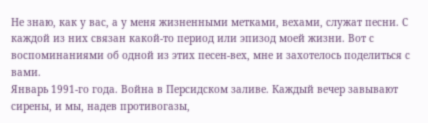Не знаю, как у вас, а у меня жизненными метками, вехами, служат песни. С каждой из них связан какой-то период или эпизод моей жизни. Вот с воспоминаниями об одной из этих песен-вех, мне и захотелось поделиться с вами.
Январь 1991-го года. Война в Персидском заливе. Каждый вечер завывают сирены, и мы, надев противогазы,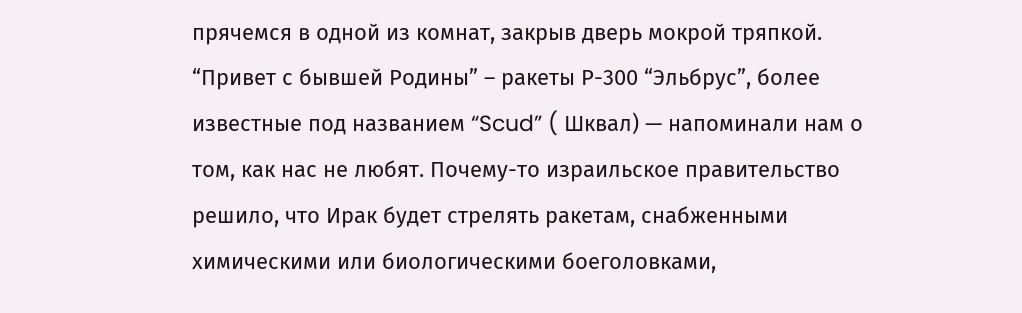прячемся в одной из комнат, закрыв дверь мокрой тряпкой. “Привет с бывшей Родины” – ракеты Р-300 “Эльбрус”, более известные под названием “Scud” ( Шквал) — напоминали нам о том, как нас не любят. Почему-то израильское правительство решило, что Ирак будет стрелять ракетам, снабженными химическими или биологическими боеголовками,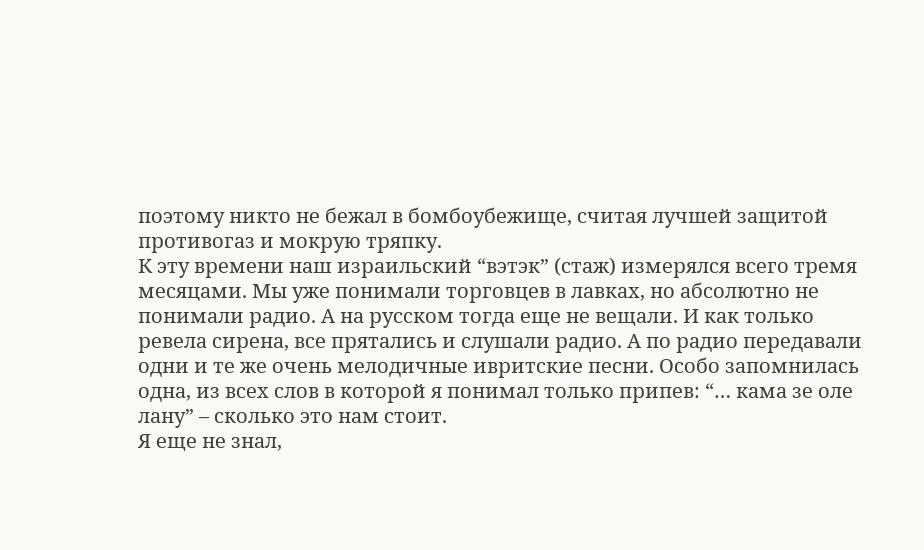поэтому никто не бежал в бомбоубежище, считая лучшей защитой противогаз и мокрую тряпку.
К эту времени наш израильский “вэтэк” (стаж) измерялся всего тремя месяцами. Мы уже понимали торговцев в лавках, но абсолютно не понимали радио. А на русском тогда еще не вещали. И как только ревела сирена, все прятались и слушали радио. А по радио передавали одни и те же очень мелодичные ивритские песни. Особо запомнилась одна, из всех слов в которой я понимал только припев: “… кама зе оле лану” – сколько это нам стоит.
Я еще не знал,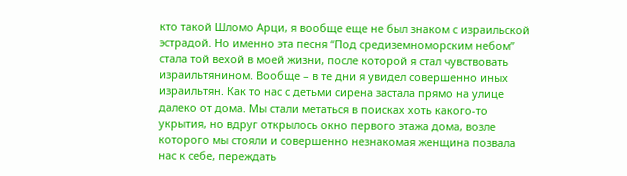кто такой Шломо Арци, я вообще еще не был знаком с израильской эстрадой. Но именно эта песня “Под средиземноморским небом” стала той вехой в моей жизни, после которой я стал чувствовать израильтянином. Вообще – в те дни я увидел совершенно иных израильтян. Как то нас с детьми сирена застала прямо на улице далеко от дома. Мы стали метаться в поисках хоть какого-то укрытия, но вдруг открылось окно первого этажа дома, возле которого мы стояли и совершенно незнакомая женщина позвала нас к себе, переждать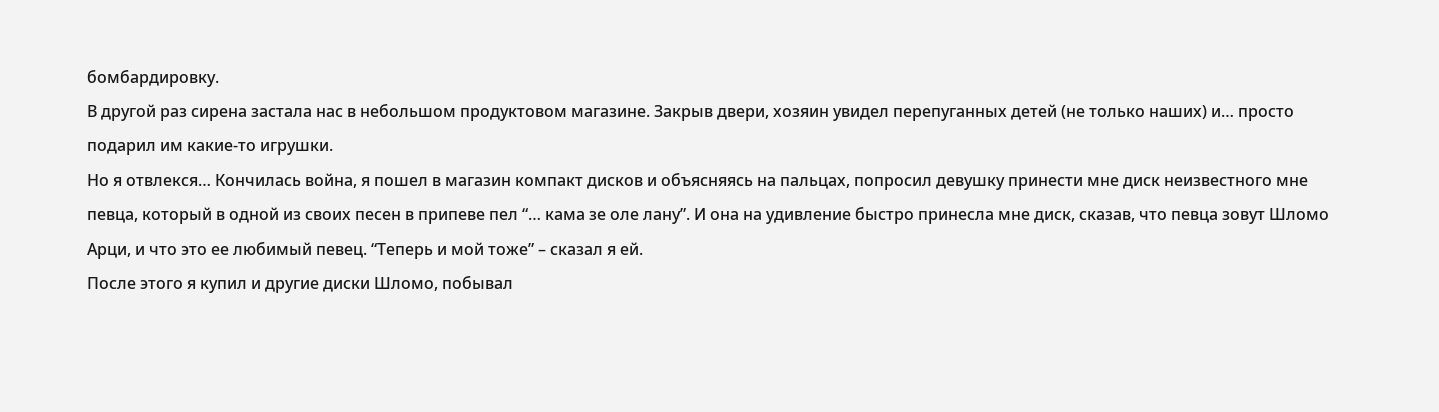бомбардировку.
В другой раз сирена застала нас в небольшом продуктовом магазине. Закрыв двери, хозяин увидел перепуганных детей (не только наших) и… просто подарил им какие-то игрушки.
Но я отвлекся… Кончилась война, я пошел в магазин компакт дисков и объясняясь на пальцах, попросил девушку принести мне диск неизвестного мне певца, который в одной из своих песен в припеве пел “… кама зе оле лану”. И она на удивление быстро принесла мне диск, сказав, что певца зовут Шломо Арци, и что это ее любимый певец. “Теперь и мой тоже” – сказал я ей.
После этого я купил и другие диски Шломо, побывал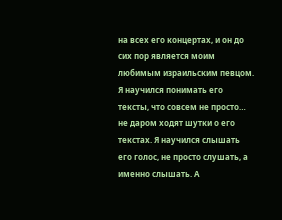на всех его концертах, и он до сих пор является моим любимым израильским певцом. Я научился понимать его тексты, что совсем не просто… не даром ходят шутки о его текстах. Я научился слышать его голос, не просто слушать, а именно слышать. А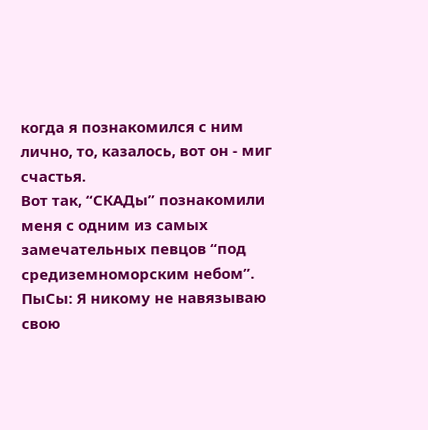когда я познакомился с ним лично, то, казалось, вот он - миг счастья.
Вот так, “СКАДы” познакомили меня с одним из самых замечательных певцов “под средиземноморским небом”.
ПыСы: Я никому не навязываю свою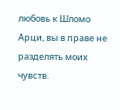любовь к Шломо Арци, вы в праве не разделять моих чувств.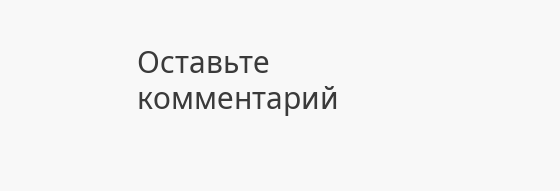Оставьте комментарий